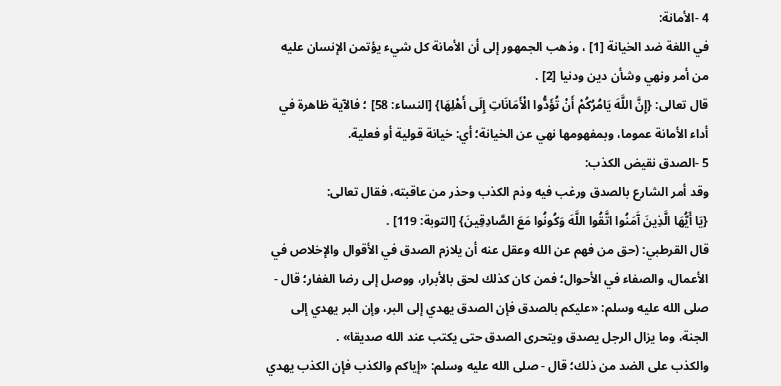4 -الأمانة:
في اللغة ضد الخيانة [1] ، وذهب الجمهور إلى أن الأمانة كل شيء يؤتمن الإنسان عليه من أمر ونهي وشأن دين ودنيا [2] .
قال تعالى: {إِنَّ اللَّهَ يَامُرُكُمْ أَنْ تُؤَدُّوا الْأَمَانَاتِ إِلَى أَهْلِهَا} [النساء: 58] ؛ فالآية ظاهرة في أداء الأمانة عموما، وبمفهومها نهي عن الخيانة؛ أي: خيانة قولية أو فعلية.
5 -الصدق نقيض الكذب:
وقد أمر الشارع بالصدق ورغب فيه وذم الكذب وحذر من عاقبته، فقال تعالى:
{يَا أَيُّهَا الَّذِينَ آَمَنُوا اتَّقُوا اللَّهَ وَكُونُوا مَعَ الصَّادِقِينَ} [التوبة: 119] .
قال القرطبي: (حق من فهم عن الله وعقل عنه أن يلازم الصدق في الأقوال والإخلاص في الأعمال، والصفاء في الأحوال؛ فمن كان كذلك لحق بالأبرار، ووصل إلى رضا الغفار؛ قال - صلى الله عليه وسلم: «عليكم بالصدق فإن الصدق يهدي إلى البر، وإن البر يهدي إلى الجنة، وما يزال الرجل يصدق ويتحرى الصدق حتى يكتب عند الله صديقا» .
والكذب على الضد من ذلك؛ قال - صلى الله عليه وسلم: «إياكم والكذب فإن الكذب يهدي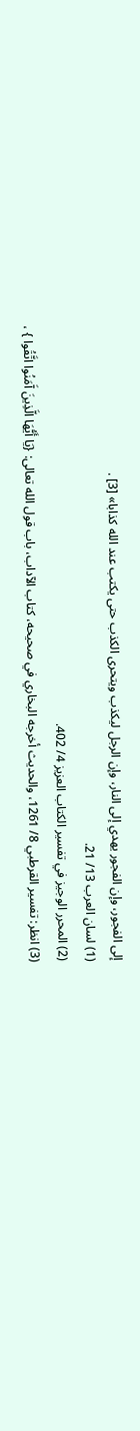إلى الفجور، وإن الفجور يهدي إلى النار، وإن الرجل ليكذب ويتحرى الكذب حتى يكتب عند الله كذابا» [3] .
(1) لسان العرب 13/ 21.
(2) المحرر الوجيز في تفسير الكتاب العزيز 4/ 402.
(3) انظر: تفسير القرطبي 8/ 1261، والحديث أخرجه البخاري في صحيحه، كتاب الآداب، باب قول الله تعالى: {يَا أَيُّهَا الَّذِينَ آَمَنُوا اتَّقُوا } ،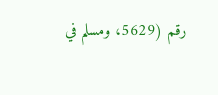رقم (5629، ومسلم في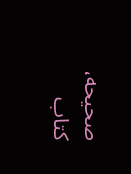صحيحه، كتاب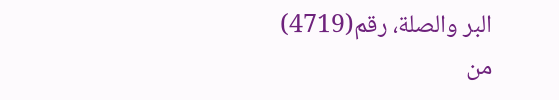البر والصلة، رقم(4719) من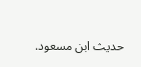حديث ابن مسعود.